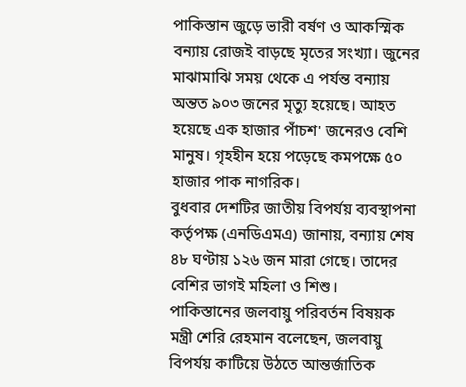পাকিস্তান জুড়ে ভারী বর্ষণ ও আকস্মিক বন্যায় রোজই বাড়ছে মৃতের সংখ্যা। জুনের মাঝামাঝি সময় থেকে এ পর্যন্ত বন্যায় অন্তত ৯০৩ জনের মৃত্যু হয়েছে। আহত হয়েছে এক হাজার পাঁচশ' জনেরও বেশি মানুষ। গৃহহীন হয়ে পড়েছে কমপক্ষে ৫০ হাজার পাক নাগরিক।
বুধবার দেশটির জাতীয় বিপর্যয় ব্যবস্থাপনা কর্তৃপক্ষ (এনডিএমএ) জানায়, বন্যায় শেষ ৪৮ ঘণ্টায় ১২৬ জন মারা গেছে। তাদের বেশির ভাগই মহিলা ও শিশু।
পাকিস্তানের জলবায়ু পরিবর্তন বিষয়ক মন্ত্রী শেরি রেহমান বলেছেন, জলবায়ু বিপর্যয় কাটিয়ে উঠতে আন্তর্জাতিক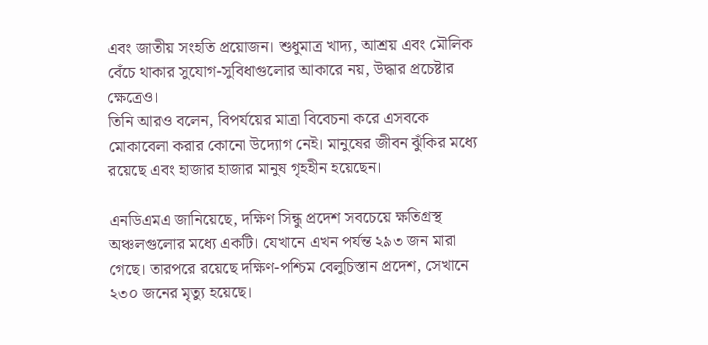এবং জাতীয় সংহতি প্রয়োজন। শুধুমাত্র খাদ্য, আশ্রয় এবং মৌলিক বেঁচে থাকার সুযোগ-সুবিধাগুলোর আকারে নয়, উদ্ধার প্রচেষ্টার ক্ষেত্রেও।
তিনি আরও বলেন, বিপর্যয়ের মাত্রা বিবেচনা করে এসবকে মোকাবেলা করার কোনো উদ্যোগ নেই। মানুষের জীবন ঝুঁকির মধ্যে রয়েছে এবং হাজার হাজার মানুষ গৃহহীন হয়েছেন।

এনডিএমএ জানিয়েছে, দক্ষিণ সিন্ধু প্রদেশ সবচেয়ে ক্ষতিগ্রস্থ অঞ্চলগুলোর মধ্যে একটি। যেখানে এখন পর্যন্ত ২৯৩ জন মারা গেছে। তারপরে রয়েছে দক্ষিণ-পশ্চিম বেলুচিস্তান প্রদেশ, সেখানে ২৩০ জনের মৃত্যু হয়েছে।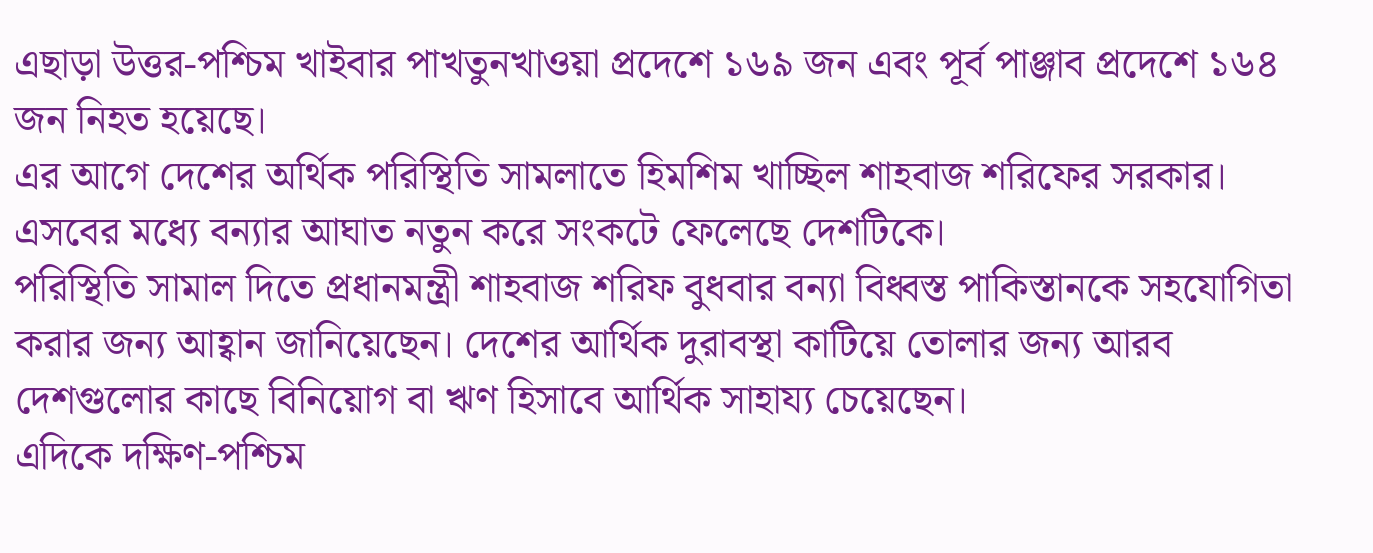এছাড়া উত্তর-পশ্চিম খাইবার পাখতুনখাওয়া প্রদেশে ১৬৯ জন এবং পূর্ব পাঞ্জাব প্রদেশে ১৬৪ জন নিহত হয়েছে।
এর আগে দেশের অর্থিক পরিস্থিতি সামলাতে হিমশিম খাচ্ছিল শাহবাজ শরিফের সরকার। এসবের মধ্যে বন্যার আঘাত নতুন করে সংকটে ফেলেছে দেশটিকে।
পরিস্থিতি সামাল দিতে প্রধানমন্ত্রী শাহবাজ শরিফ বুধবার বন্যা বিধ্বস্ত পাকিস্তানকে সহযোগিতা করার জন্য আহ্বান জানিয়েছেন। দেশের আর্থিক দুরাবস্থা কাটিয়ে তোলার জন্য আরব দেশগুলোর কাছে বিনিয়োগ বা ঋণ হিসাবে আর্থিক সাহায্য চেয়েছেন।
এদিকে দক্ষিণ-পশ্চিম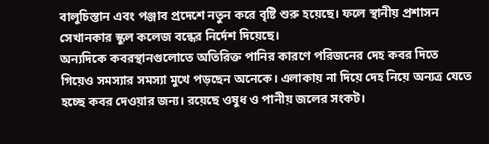বালুচিস্তান এবং পঞ্জাব প্রদেশে নতুন করে বৃষ্টি শুরু হয়েছে। ফলে স্থানীয় প্রশাসন সেখানকার স্কুল কলেজ বন্ধের নির্দেশ দিয়েছে।
অন্যদিকে কবরস্থানগুলোতে অতিরিক্ত পানির কারণে পরিজনের দেহ কবর দিতে গিয়েও সমস্যার সমস্যা মুখে পড়ছেন অনেকে। এলাকায় না দিয়ে দেহ নিয়ে অন্যত্র যেতে হচ্ছে কবর দেওয়ার জন্য। রয়েছে ওষুধ ও পানীয় জলের সংকট।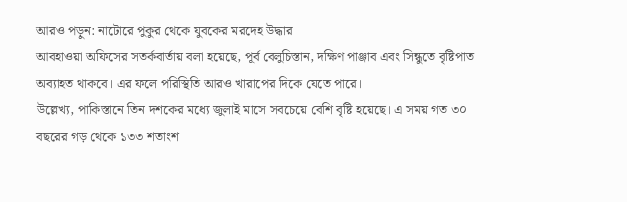আরও পড়ুন: নাটোরে পুকুর থেকে যুবকের মরদেহ উদ্ধার
আবহাওয়া অফিসের সতর্কবার্তায় বলা হয়েছে, পূর্ব বেলুচিস্তান, দক্ষিণ পাঞ্জাব এবং সিন্ধুতে বৃষ্টিপাত অব্যাহত থাকবে। এর ফলে পরিস্থিতি আরও খারাপের দিকে যেতে পারে।
উল্লেখ্য, পাকিস্তানে তিন দশকের মধ্যে জুলাই মাসে সবচেয়ে বেশি বৃষ্টি হয়েছে। এ সময় গত ৩০ বছরের গড় থেকে ১৩৩ শতাংশ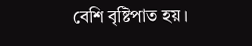বেশি বৃষ্টিপাত হয়।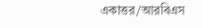একাত্তর/আরবিএস